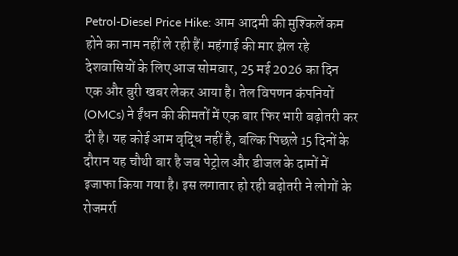Petrol-Diesel Price Hike: आम आदमी की मुश्किलें कम होने का नाम नहीं ले रही हैं। महंगाई की मार झेल रहे देशवासियों के लिए आज सोमवार, 25 मई 2026 का दिन एक और बुरी खबर लेकर आया है। तेल विपणन कंपनियों (OMCs) ने ईंधन की कीमतों में एक बार फिर भारी बढ़ोतरी कर दी है। यह कोई आम वृद्धि नहीं है, बल्कि पिछले 15 दिनों के दौरान यह चौथी बार है जब पेट्रोल और डीजल के दामों में इजाफा किया गया है। इस लगातार हो रही बढ़ोतरी ने लोगों के रोजमर्रा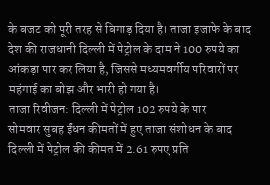के बजट को पूरी तरह से बिगाड़ दिया है। ताजा इजाफे के बाद देश की राजधानी दिल्ली में पेट्रोल के दाम ने 100 रुपये का आंकड़ा पार कर लिया है, जिससे मध्यमवर्गीय परिवारों पर महंगाई का बोझ और भारी हो गया है।
ताजा रिवीजन: दिल्ली में पेट्रोल 102 रुपये के पार
सोमवार सुबह ईंधन कीमतों में हुए ताजा संशोधन के बाद दिल्ली में पेट्रोल की कीमत में 2.61 रुपए प्रति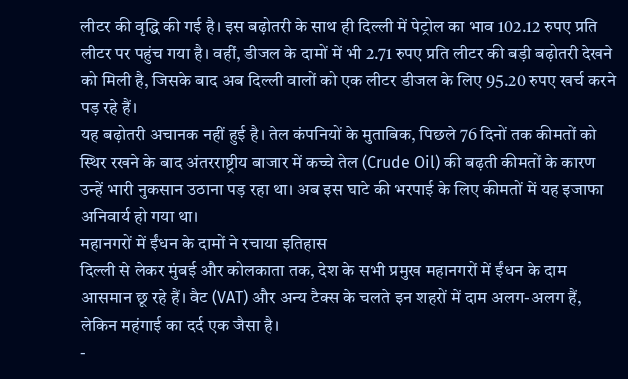लीटर की वृद्धि की गई है। इस बढ़ोतरी के साथ ही दिल्ली में पेट्रोल का भाव 102.12 रुपए प्रति लीटर पर पहुंच गया है। वहीं, डीजल के दामों में भी 2.71 रुपए प्रति लीटर की बड़ी बढ़ोतरी देखने को मिली है, जिसके बाद अब दिल्ली वालों को एक लीटर डीजल के लिए 95.20 रुपए खर्च करने पड़ रहे हैं।
यह बढ़ोतरी अचानक नहीं हुई है। तेल कंपनियों के मुताबिक, पिछले 76 दिनों तक कीमतों को स्थिर रखने के बाद अंतरराष्ट्रीय बाजार में कच्चे तेल (Crude Oil) की बढ़ती कीमतों के कारण उन्हें भारी नुकसान उठाना पड़ रहा था। अब इस घाटे की भरपाई के लिए कीमतों में यह इजाफा अनिवार्य हो गया था।
महानगरों में ईंधन के दामों ने रचाया इतिहास
दिल्ली से लेकर मुंबई और कोलकाता तक, देश के सभी प्रमुख महानगरों में ईंधन के दाम आसमान छू रहे हैं। वैट (VAT) और अन्य टैक्स के चलते इन शहरों में दाम अलग-अलग हैं, लेकिन महंगाई का दर्द एक जैसा है।
-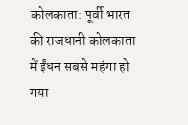कोलकाता: पूर्वी भारत की राजधानी कोलकाता में ईंधन सबसे महंगा हो गया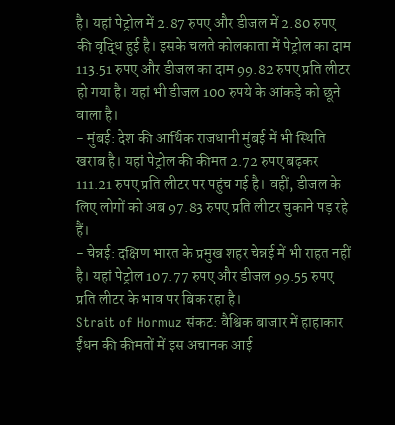है। यहां पेट्रोल में 2.87 रुपए और डीजल में 2.80 रुपए की वृद्धि हुई है। इसके चलते कोलकाता में पेट्रोल का दाम 113.51 रुपए और डीजल का दाम 99.82 रुपए प्रति लीटर हो गया है। यहां भी डीजल 100 रुपये के आंकड़े को छूने वाला है।
- मुंबई: देश की आर्थिक राजधानी मुंबई में भी स्थिति खराब है। यहां पेट्रोल की कीमत 2.72 रुपए बढ़कर 111.21 रुपए प्रति लीटर पर पहुंच गई है। वहीं, डीजल के लिए लोगों को अब 97.83 रुपए प्रति लीटर चुकाने पड़ रहे हैं।
- चेन्नई: दक्षिण भारत के प्रमुख शहर चेन्नई में भी राहत नहीं है। यहां पेट्रोल 107.77 रुपए और डीजल 99.55 रुपए प्रति लीटर के भाव पर बिक रहा है।
Strait of Hormuz संकट: वैश्विक बाजार में हाहाकार
ईंधन की कीमतों में इस अचानक आई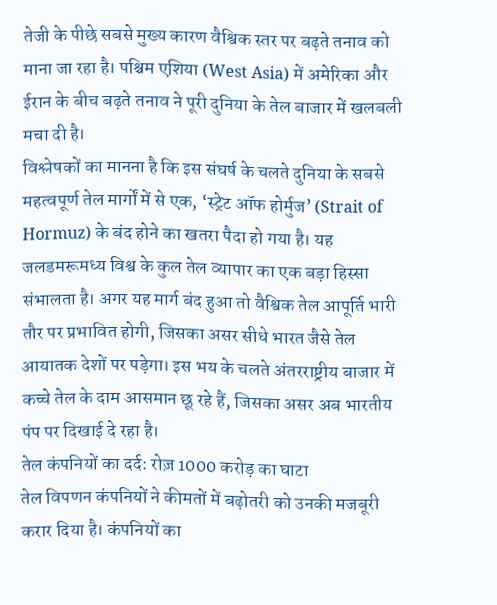तेजी के पीछे सबसे मुख्य कारण वैश्विक स्तर पर बढ़ते तनाव को माना जा रहा है। पश्चिम एशिया (West Asia) में अमेरिका और ईरान के बीच बढ़ते तनाव ने पूरी दुनिया के तेल बाजार में खलबली मचा दी है।
विश्लेषकों का मानना है कि इस संघर्ष के चलते दुनिया के सबसे महत्वपूर्ण तेल मार्गों में से एक, ‘स्ट्रेट ऑफ होर्मुज’ (Strait of Hormuz) के बंद होने का खतरा पैदा हो गया है। यह जलडमरूमध्य विश्व के कुल तेल व्यापार का एक बड़ा हिस्सा संभालता है। अगर यह मार्ग बंद हुआ तो वैश्विक तेल आपूर्ति भारी तौर पर प्रभावित होगी, जिसका असर सीधे भारत जैसे तेल आयातक देशों पर पड़ेगा। इस भय के चलते अंतरराष्ट्रीय बाजार में कच्चे तेल के दाम आसमान छू रहे हैं, जिसका असर अब भारतीय पंप पर दिखाई दे रहा है।
तेल कंपनियों का दर्द: रोज़ 1000 करोड़ का घाटा
तेल विपणन कंपनियों ने कीमतों में बढ़ोतरी को उनकी मजबूरी करार दिया है। कंपनियों का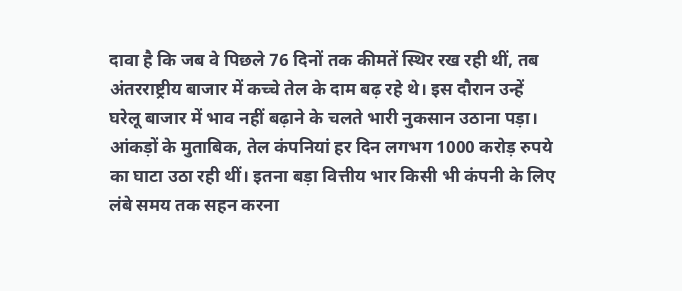दावा है कि जब वे पिछले 76 दिनों तक कीमतें स्थिर रख रही थीं, तब अंतरराष्ट्रीय बाजार में कच्चे तेल के दाम बढ़ रहे थे। इस दौरान उन्हें घरेलू बाजार में भाव नहीं बढ़ाने के चलते भारी नुकसान उठाना पड़ा।
आंकड़ों के मुताबिक, तेल कंपनियां हर दिन लगभग 1000 करोड़ रुपये का घाटा उठा रही थीं। इतना बड़ा वित्तीय भार किसी भी कंपनी के लिए लंबे समय तक सहन करना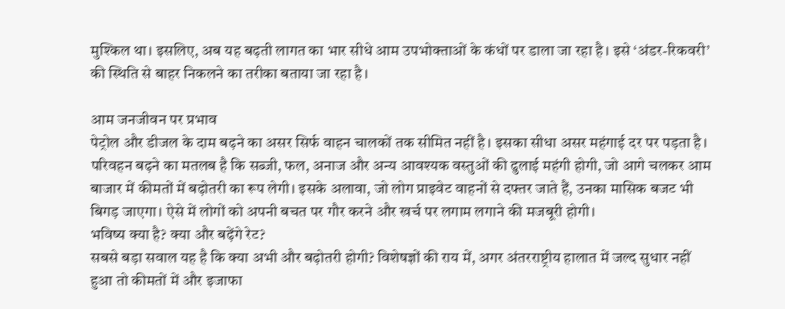मुश्किल था। इसलिए, अब यह बढ़ती लागत का भार सीधे आम उपभोक्ताओं के कंधों पर डाला जा रहा है। इसे ‘अंडर-रिकवरी’ की स्थिति से बाहर निकलने का तरीका बताया जा रहा है।

आम जनजीवन पर प्रभाव
पेट्रोल और डीजल के दाम बढ़ने का असर सिर्फ वाहन चालकों तक सीमित नहीं है। इसका सीधा असर महंगाई दर पर पड़ता है। परिवहन बढ़ने का मतलब है कि सब्जी, फल, अनाज और अन्य आवश्यक वस्तुओं की ढुलाई महंगी होगी, जो आगे चलकर आम बाजार में कीमतों में बढ़ोतरी का रूप लेगी। इसके अलावा, जो लोग प्राइवेट वाहनों से दफ्तर जाते हैं, उनका मासिक बजट भी बिगड़ जाएगा। ऐसे में लोगों को अपनी बचत पर गौर करने और खर्च पर लगाम लगाने की मजबूरी होगी।
भविष्य क्या है? क्या और बढ़ेंगे रेट?
सबसे बड़ा सवाल यह है कि क्या अभी और बढ़ोतरी होगी? विशेषज्ञों की राय में, अगर अंतरराष्ट्रीय हालात में जल्द सुधार नहीं हुआ तो कीमतों में और इजाफा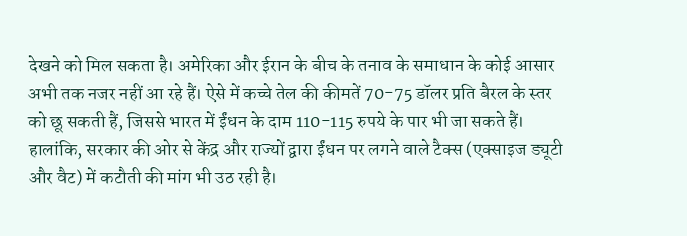देखने को मिल सकता है। अमेरिका और ईरान के बीच के तनाव के समाधान के कोई आसार अभी तक नजर नहीं आ रहे हैं। ऐसे में कच्चे तेल की कीमतें 70-75 डॉलर प्रति बैरल के स्तर को छू सकती हैं, जिससे भारत में ईंधन के दाम 110-115 रुपये के पार भी जा सकते हैं।
हालांकि, सरकार की ओर से केंद्र और राज्यों द्वारा ईंधन पर लगने वाले टैक्स (एक्साइज ड्यूटी और वैट) में कटौती की मांग भी उठ रही है।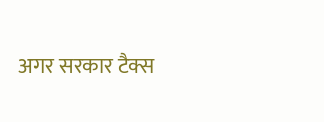अगर सरकार टैक्स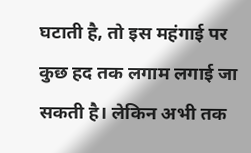घटाती है, तो इस महंगाई पर कुछ हद तक लगाम लगाई जा सकती है। लेकिन अभी तक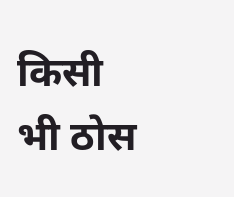किसी भी ठोस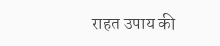राहत उपाय की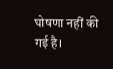घोषणा नहीं की गई है।